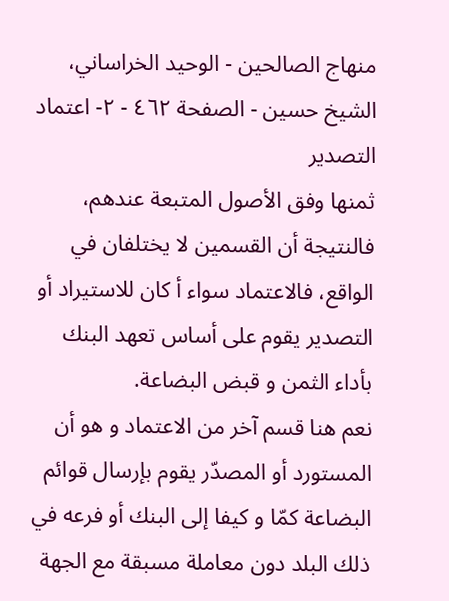منهاج الصالحين - الوحيد الخراساني، الشيخ حسين - الصفحة ٤٦٢ - ٢- اعتماد التصدير
ثمنها وفق الأصول المتبعة عندهم، فالنتيجة أن القسمين لا يختلفان في الواقع، فالاعتماد سواء أ كان للاستيراد أو التصدير يقوم على أساس تعهد البنك بأداء الثمن و قبض البضاعة.
نعم هنا قسم آخر من الاعتماد و هو أن المستورد أو المصدّر يقوم بإرسال قوائم البضاعة كمّا و كيفا إلى البنك أو فرعه في ذلك البلد دون معاملة مسبقة مع الجهة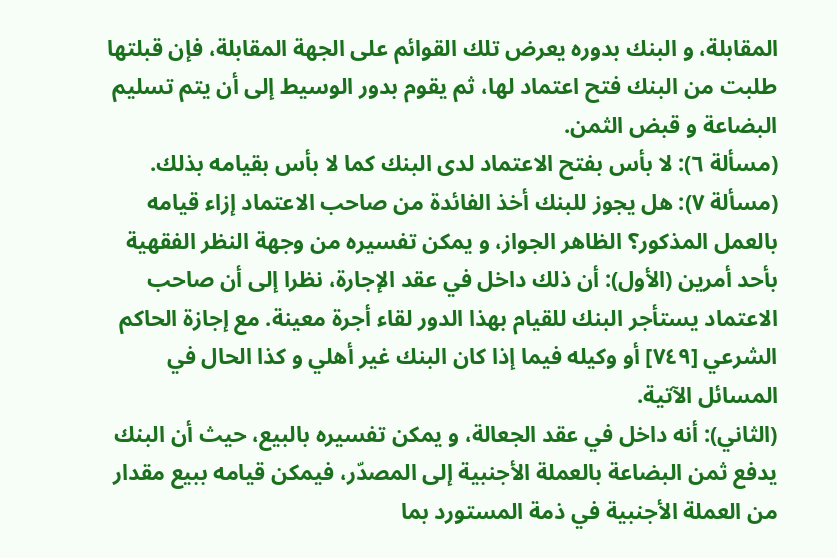المقابلة، و البنك بدوره يعرض تلك القوائم على الجهة المقابلة، فإن قبلتها طلبت من البنك فتح اعتماد لها، ثم يقوم بدور الوسيط إلى أن يتم تسليم البضاعة و قبض الثمن.
(مسألة ٦): لا بأس بفتح الاعتماد لدى البنك كما لا بأس بقيامه بذلك.
(مسألة ٧): هل يجوز للبنك أخذ الفائدة من صاحب الاعتماد إزاء قيامه بالعمل المذكور؟ الظاهر الجواز، و يمكن تفسيره من وجهة النظر الفقهية بأحد أمرين (الأول): أن ذلك داخل في عقد الإجارة، نظرا إلى أن صاحب الاعتماد يستأجر البنك للقيام بهذا الدور لقاء أجرة معينة. مع إجازة الحاكم الشرعي [٧٤٩] أو وكيله فيما إذا كان البنك غير أهلي و كذا الحال في المسائل الآتية.
(الثاني): أنه داخل في عقد الجعالة، و يمكن تفسيره بالبيع، حيث أن البنك يدفع ثمن البضاعة بالعملة الأجنبية إلى المصدّر، فيمكن قيامه ببيع مقدار من العملة الأجنبية في ذمة المستورد بما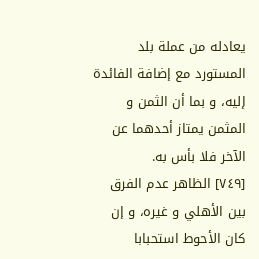يعادله من عملة بلد المستورد مع إضافة الفائدة إليه، و بما أن الثمن و المثمن يمتاز أحدهما عن الآخر فلا بأس به.
[٧٤٩] الظاهر عدم الفرق بين الأهلي و غيره، و إن كان الأحوط استحبابا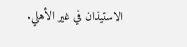الاستيذان في غير الأهلي.